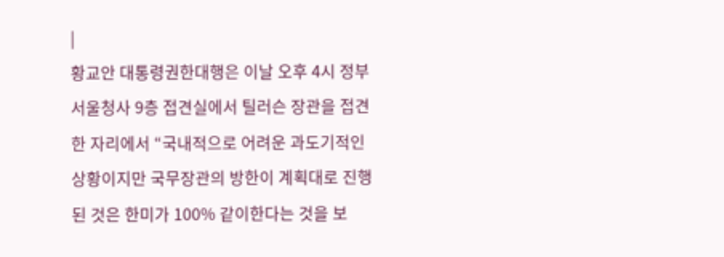|
황교안 대통령권한대행은 이날 오후 4시 정부 서울청사 9층 접견실에서 틸러슨 장관을 접견한 자리에서 “국내적으로 어려운 과도기적인 상황이지만 국무장관의 방한이 계획대로 진행된 것은 한미가 100% 같이한다는 것을 보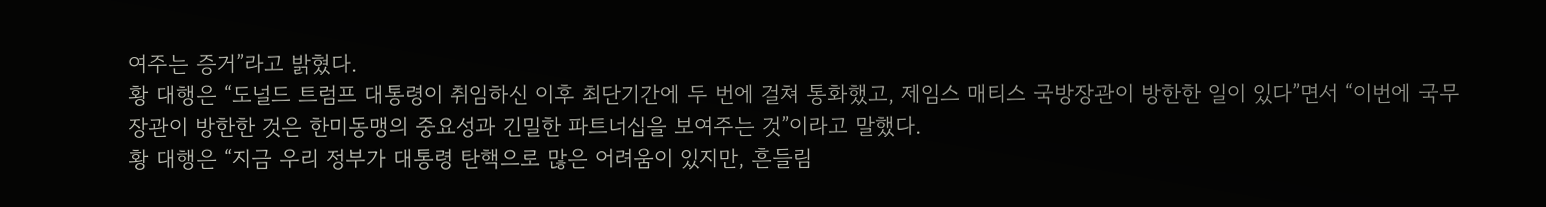여주는 증거”라고 밝혔다.
황 대행은 “도널드 트럼프 대통령이 취임하신 이후 최단기간에 두 번에 걸쳐 통화했고, 제임스 매티스 국방장관이 방한한 일이 있다”면서 “이번에 국무장관이 방한한 것은 한미동맹의 중요성과 긴밀한 파트너십을 보여주는 것”이라고 말했다.
황 대행은 “지금 우리 정부가 대통령 탄핵으로 많은 어려움이 있지만, 흔들림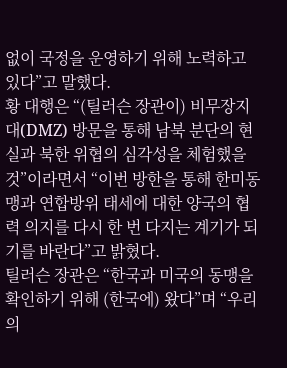없이 국정을 운영하기 위해 노력하고 있다”고 말했다.
황 대행은 “(틸러슨 장관이) 비무장지대(DMZ) 방문을 통해 남북 분단의 현실과 북한 위협의 심각성을 체험했을 것”이라면서 “이번 방한을 통해 한미동맹과 연합방위 태세에 대한 양국의 협력 의지를 다시 한 번 다지는 계기가 되기를 바란다”고 밝혔다.
틸러슨 장관은 “한국과 미국의 동맹을 확인하기 위해 (한국에) 왔다”며 “우리의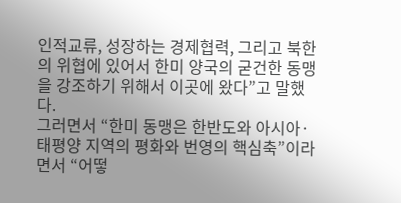인적교류, 성장하는 경제협력, 그리고 북한의 위협에 있어서 한미 양국의 굳건한 동맹을 강조하기 위해서 이곳에 왔다”고 말했다.
그러면서 “한미 동맹은 한반도와 아시아·태평양 지역의 평화와 번영의 핵심축”이라면서 “어떻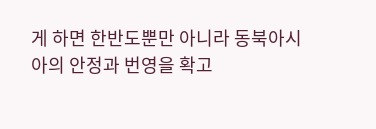게 하면 한반도뿐만 아니라 동북아시아의 안정과 번영을 확고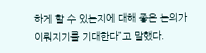하게 할 수 있는지에 대해 좋은 논의가 이뤄지기를 기대한다”고 말했다.